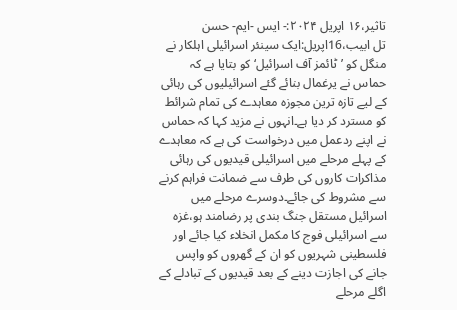تاثیر،۱۶ اپریل ۲۰۲۴:- ایس -ایم- حسن
تل ابیب،16اپریل:ایک سینئر اسرائیلی اہلکار نے منگل کو ’ٹائمز آف اسرائیل‘ کو بتایا ہے کہ حماس نے یرغمال بنائے گئے اسرائیلیوں کی رہائی کے لیے تازہ ترین مجوزہ معاہدے کی تمام شرائط کو مسترد کر دیا ہے۔انہوں نے مزید کہا کہ حماس نے اپنے ردعمل میں درخواست کی ہے کہ معاہدے کے پہلے مرحلے میں اسرائیلی قیدیوں کی رہائی مذاکرات کاروں کی طرف سے ضمانت فراہم کرنے سے مشروط کی جائے۔دوسرے مرحلے میں اسرائیل مستقل جنگ بندی پر رضامند ہو،غزہ سے اسرائیلی فوج کا مکمل انخلاء کیا جائے اور فلسطینی شہریوں کو ان کے گھروں کو واپس جانے کی اجازت دینے کے بعد قیدیوں کے تبادلے کے اگلے مرحلے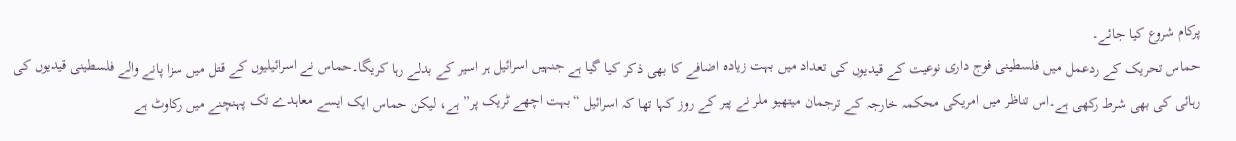پرکام شروع کیا جائے۔
حماس تحریک کے ردعمل میں فلسطینی فوج داری نوعیت کے قیدیوں کی تعداد میں بہت زیادہ اضافے کا بھی ذکر کیا گیا ہے جنہیں اسرائیل ہر اسیر کے بدلے رہا کریگا۔حماس نے اسرائیلیوں کے قتل میں سزا پانے والے فلسطینی قیدیوں کی رہائی کی بھی شرط رکھی ہے۔اس تناظر میں امریکی محکمہ خارجہ کے ترجمان میتھیو ملر نے پیر کے روز کہا تھا کہ اسرائیل “بہت اچھے ٹریک پر” ہے، لیکن حماس ایک ایسے معاہدے تک پہنچنے میں رکاوٹ ہے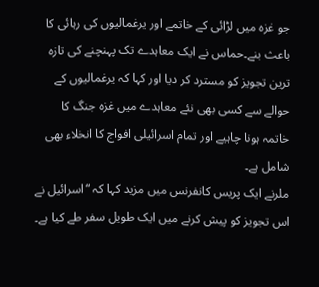جو غزہ میں لڑائی کے خاتمے اور یرغمالیوں کی رہائی کا باعث بنے۔حماس نے ایک معاہدے تک پہنچنے کی تازہ ترین تجویز کو مسترد کر دیا اور کہا کہ یرغمالیوں کے حوالے سے کسی بھی نئے معاہدے میں غزہ جنگ کا خاتمہ ہونا چاہیے اور تمام اسرائیلی افواج کا انخلاء بھی شامل ہے۔
ملرنے ایک پریس کانفرنس میں مزید کہا کہ “اسرائیل نے اس تجویز کو پیش کرنے میں ایک طویل سفر طے کیا ہے۔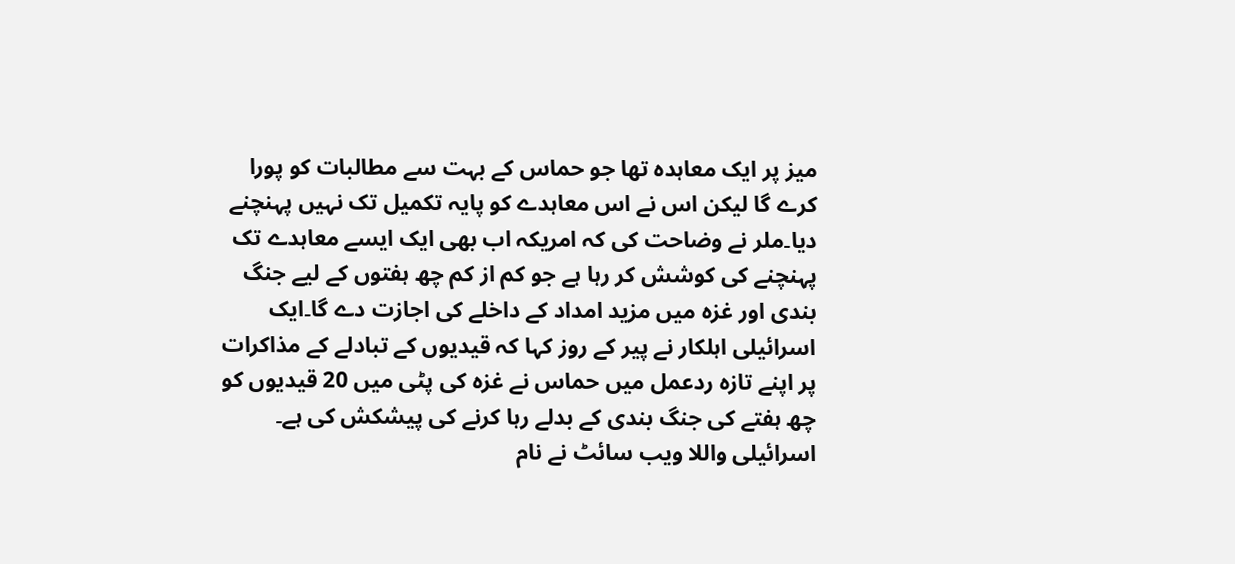میز پر ایک معاہدہ تھا جو حماس کے بہت سے مطالبات کو پورا کرے گا لیکن اس نے اس معاہدے کو پایہ تکمیل تک نہیں پہنچنے دیا۔ملر نے وضاحت کی کہ امریکہ اب بھی ایک ایسے معاہدے تک پہنچنے کی کوشش کر رہا ہے جو کم از کم چھ ہفتوں کے لیے جنگ بندی اور غزہ میں مزید امداد کے داخلے کی اجازت دے گا۔ایک اسرائیلی اہلکار نے پیر کے روز کہا کہ قیدیوں کے تبادلے کے مذاکرات پر اپنے تازہ ردعمل میں حماس نے غزہ کی پٹی میں 20 قیدیوں کو چھ ہفتے کی جنگ بندی کے بدلے رہا کرنے کی پیشکش کی ہے۔
اسرائیلی واللا ویب سائٹ نے نام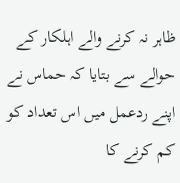ظاہر نہ کرنے والے اہلکار کے حوالے سے بتایا کہ حماس نے اپنے ردعمل میں اس تعداد کو کم کرنے کا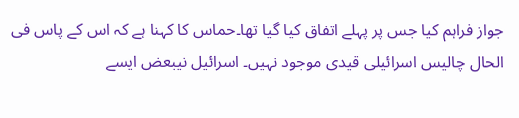جواز فراہم کیا جس پر پہلے اتفاق کیا گیا تھا۔حماس کا کہنا ہے کہ اس کے پاس فی الحال چالیس اسرائیلی قیدی موجود نہیں۔ اسرائیل نیبعض ایسے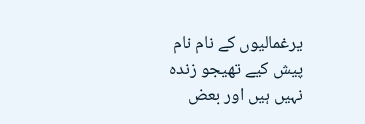یرغمالیوں کے نام نام پیش کیے تھیجو زندہ نہیں ہیں اور بعض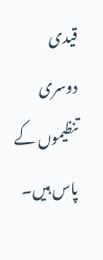قیدی دوسری تنظیموں کے پاس ہیں۔